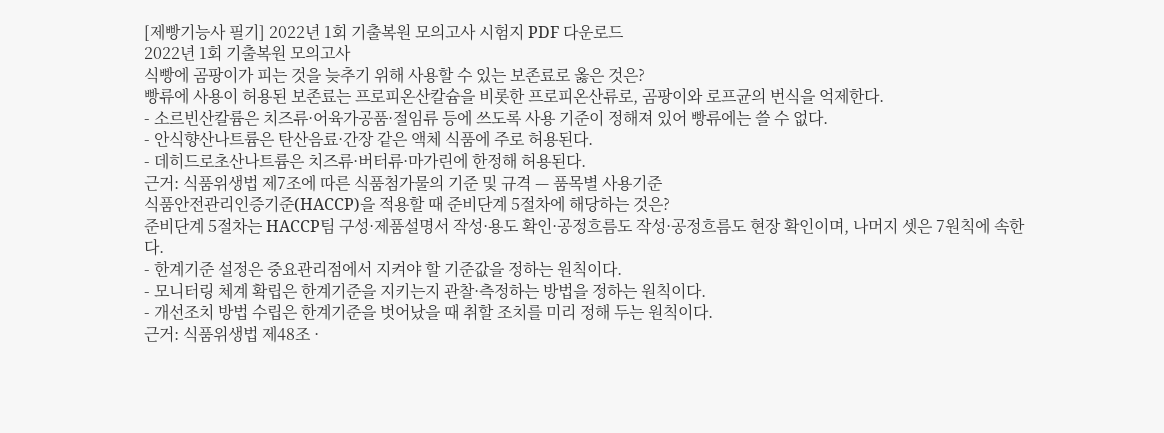[제빵기능사 필기] 2022년 1회 기출복원 모의고사 시험지 PDF 다운로드
2022년 1회 기출복원 모의고사
식빵에 곰팡이가 피는 것을 늦추기 위해 사용할 수 있는 보존료로 옳은 것은?
빵류에 사용이 허용된 보존료는 프로피온산칼슘을 비롯한 프로피온산류로, 곰팡이와 로프균의 번식을 억제한다.
- 소르빈산칼륨은 치즈류·어육가공품·절임류 등에 쓰도록 사용 기준이 정해져 있어 빵류에는 쓸 수 없다.
- 안식향산나트륨은 탄산음료·간장 같은 액체 식품에 주로 허용된다.
- 데히드로초산나트륨은 치즈류·버터류·마가린에 한정해 허용된다.
근거: 식품위생법 제7조에 따른 식품첨가물의 기준 및 규격 — 품목별 사용기준
식품안전관리인증기준(HACCP)을 적용할 때 준비단계 5절차에 해당하는 것은?
준비단계 5절차는 HACCP팀 구성·제품설명서 작성·용도 확인·공정흐름도 작성·공정흐름도 현장 확인이며, 나머지 셋은 7원칙에 속한다.
- 한계기준 설정은 중요관리점에서 지켜야 할 기준값을 정하는 원칙이다.
- 모니터링 체계 확립은 한계기준을 지키는지 관찰·측정하는 방법을 정하는 원칙이다.
- 개선조치 방법 수립은 한계기준을 벗어났을 때 취할 조치를 미리 정해 두는 원칙이다.
근거: 식품위생법 제48조 ·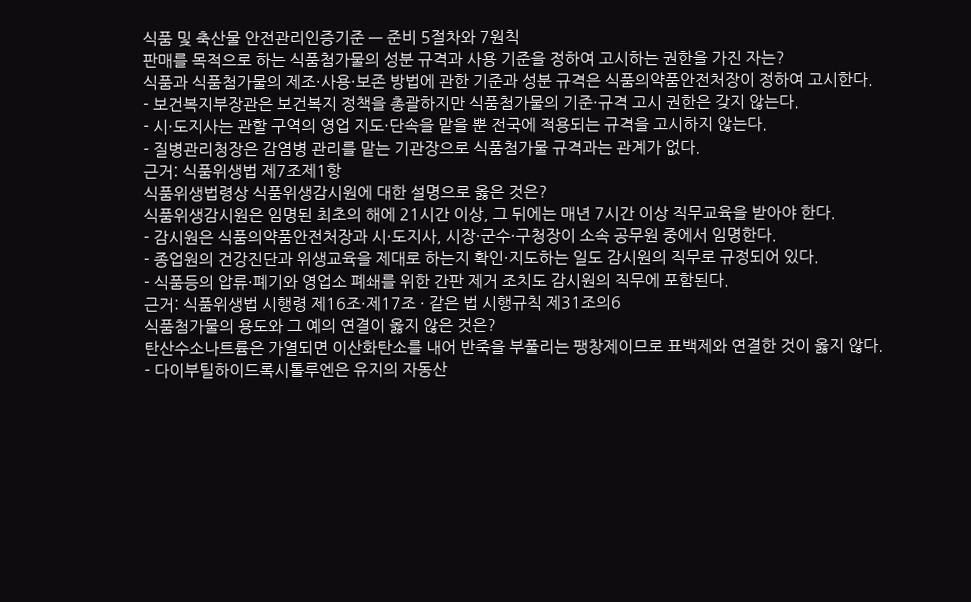식품 및 축산물 안전관리인증기준 — 준비 5절차와 7원칙
판매를 목적으로 하는 식품첨가물의 성분 규격과 사용 기준을 정하여 고시하는 권한을 가진 자는?
식품과 식품첨가물의 제조·사용·보존 방법에 관한 기준과 성분 규격은 식품의약품안전처장이 정하여 고시한다.
- 보건복지부장관은 보건복지 정책을 총괄하지만 식품첨가물의 기준·규격 고시 권한은 갖지 않는다.
- 시·도지사는 관할 구역의 영업 지도·단속을 맡을 뿐 전국에 적용되는 규격을 고시하지 않는다.
- 질병관리청장은 감염병 관리를 맡는 기관장으로 식품첨가물 규격과는 관계가 없다.
근거: 식품위생법 제7조제1항
식품위생법령상 식품위생감시원에 대한 설명으로 옳은 것은?
식품위생감시원은 임명된 최초의 해에 21시간 이상, 그 뒤에는 매년 7시간 이상 직무교육을 받아야 한다.
- 감시원은 식품의약품안전처장과 시·도지사, 시장·군수·구청장이 소속 공무원 중에서 임명한다.
- 종업원의 건강진단과 위생교육을 제대로 하는지 확인·지도하는 일도 감시원의 직무로 규정되어 있다.
- 식품등의 압류·폐기와 영업소 폐쇄를 위한 간판 제거 조치도 감시원의 직무에 포함된다.
근거: 식품위생법 시행령 제16조·제17조 · 같은 법 시행규칙 제31조의6
식품첨가물의 용도와 그 예의 연결이 옳지 않은 것은?
탄산수소나트륨은 가열되면 이산화탄소를 내어 반죽을 부풀리는 팽창제이므로 표백제와 연결한 것이 옳지 않다.
- 다이부틸하이드록시톨루엔은 유지의 자동산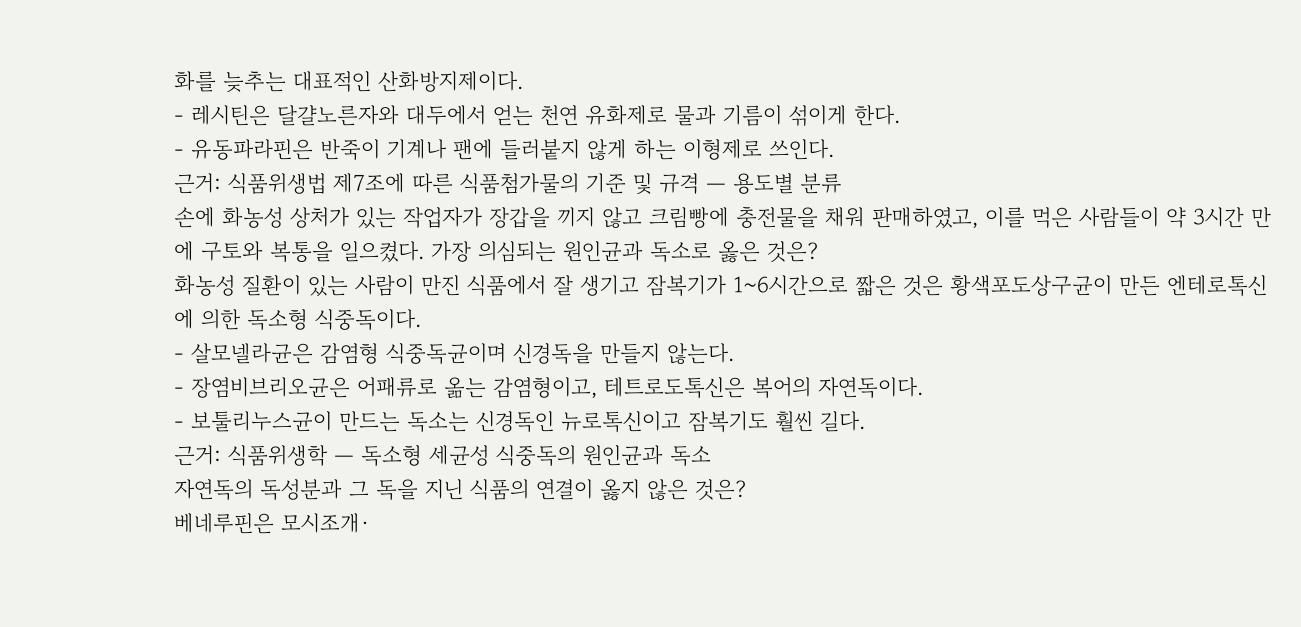화를 늦추는 대표적인 산화방지제이다.
- 레시틴은 달걀노른자와 대두에서 얻는 천연 유화제로 물과 기름이 섞이게 한다.
- 유동파라핀은 반죽이 기계나 팬에 들러붙지 않게 하는 이형제로 쓰인다.
근거: 식품위생법 제7조에 따른 식품첨가물의 기준 및 규격 — 용도별 분류
손에 화농성 상처가 있는 작업자가 장갑을 끼지 않고 크림빵에 충전물을 채워 판매하였고, 이를 먹은 사람들이 약 3시간 만에 구토와 복통을 일으켰다. 가장 의심되는 원인균과 독소로 옳은 것은?
화농성 질환이 있는 사람이 만진 식품에서 잘 생기고 잠복기가 1~6시간으로 짧은 것은 황색포도상구균이 만든 엔테로톡신에 의한 독소형 식중독이다.
- 살모넬라균은 감염형 식중독균이며 신경독을 만들지 않는다.
- 장염비브리오균은 어패류로 옮는 감염형이고, 테트로도톡신은 복어의 자연독이다.
- 보툴리누스균이 만드는 독소는 신경독인 뉴로톡신이고 잠복기도 훨씬 길다.
근거: 식품위생학 — 독소형 세균성 식중독의 원인균과 독소
자연독의 독성분과 그 독을 지닌 식품의 연결이 옳지 않은 것은?
베네루핀은 모시조개·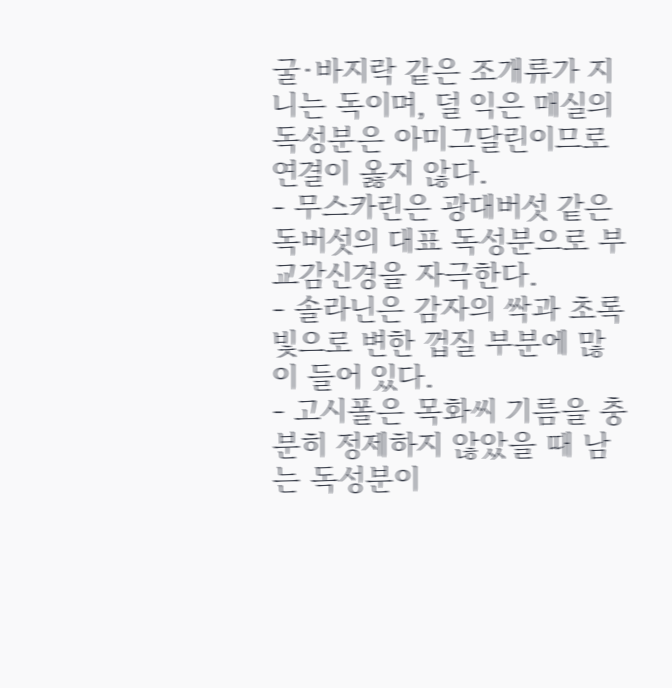굴·바지락 같은 조개류가 지니는 독이며, 덜 익은 매실의 독성분은 아미그달린이므로 연결이 옳지 않다.
- 무스카린은 광대버섯 같은 독버섯의 대표 독성분으로 부교감신경을 자극한다.
- 솔라닌은 감자의 싹과 초록빛으로 변한 껍질 부분에 많이 들어 있다.
- 고시폴은 목화씨 기름을 충분히 정제하지 않았을 때 남는 독성분이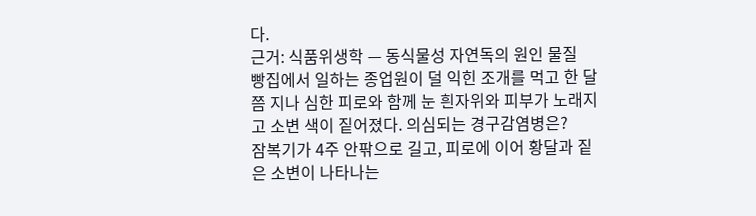다.
근거: 식품위생학 — 동식물성 자연독의 원인 물질
빵집에서 일하는 종업원이 덜 익힌 조개를 먹고 한 달쯤 지나 심한 피로와 함께 눈 흰자위와 피부가 노래지고 소변 색이 짙어졌다. 의심되는 경구감염병은?
잠복기가 4주 안팎으로 길고, 피로에 이어 황달과 짙은 소변이 나타나는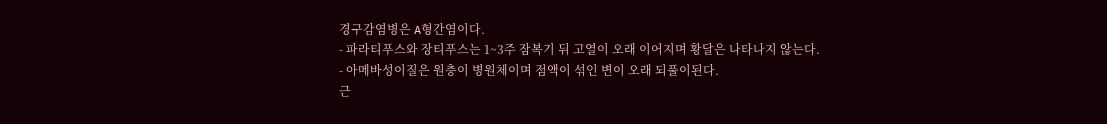경구감염병은 A형간염이다.
- 파라티푸스와 장티푸스는 1~3주 잠복기 뒤 고열이 오래 이어지며 황달은 나타나지 않는다.
- 아메바성이질은 원충이 병원체이며 점액이 섞인 변이 오래 되풀이된다.
근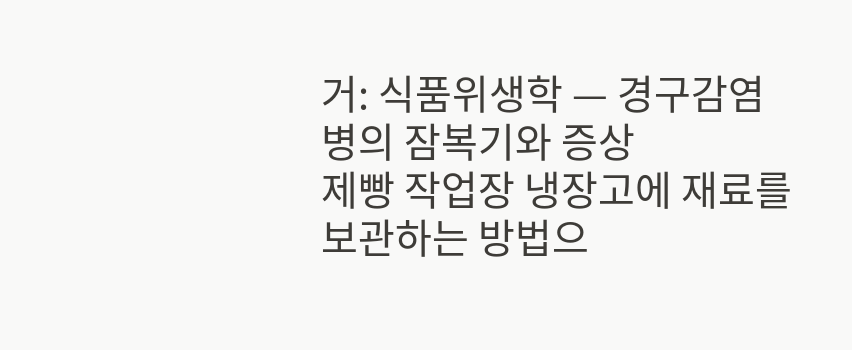거: 식품위생학 — 경구감염병의 잠복기와 증상
제빵 작업장 냉장고에 재료를 보관하는 방법으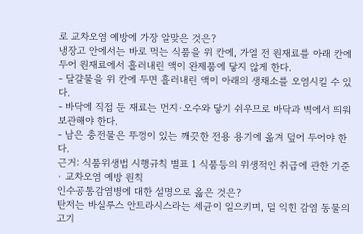로 교차오염 예방에 가장 알맞은 것은?
냉장고 안에서는 바로 먹는 식품을 위 칸에, 가열 전 원재료를 아래 칸에 두어 원재료에서 흘러내린 액이 완제품에 닿지 않게 한다.
- 달걀물을 위 칸에 두면 흘러내린 액이 아래의 생채소를 오염시킬 수 있다.
- 바닥에 직접 둔 재료는 먼지·오수와 닿기 쉬우므로 바닥과 벽에서 띄워 보관해야 한다.
- 남은 충전물은 뚜껑이 있는 깨끗한 전용 용기에 옮겨 덮어 두어야 한다.
근거: 식품위생법 시행규칙 별표 1 식품등의 위생적인 취급에 관한 기준 · 교차오염 예방 원칙
인수공통감염병에 대한 설명으로 옳은 것은?
탄저는 바실루스 안트라시스라는 세균이 일으키며, 덜 익힌 감염 동물의 고기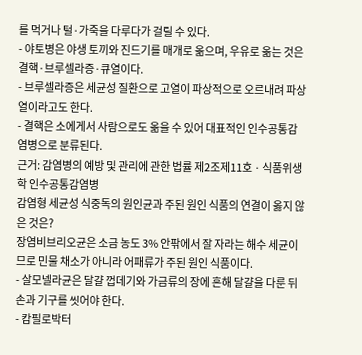를 먹거나 털·가죽을 다루다가 걸릴 수 있다.
- 야토병은 야생 토끼와 진드기를 매개로 옮으며, 우유로 옮는 것은 결핵·브루셀라증·큐열이다.
- 브루셀라증은 세균성 질환으로 고열이 파상적으로 오르내려 파상열이라고도 한다.
- 결핵은 소에게서 사람으로도 옮을 수 있어 대표적인 인수공통감염병으로 분류된다.
근거: 감염병의 예방 및 관리에 관한 법률 제2조제11호 · 식품위생학 인수공통감염병
감염형 세균성 식중독의 원인균과 주된 원인 식품의 연결이 옳지 않은 것은?
장염비브리오균은 소금 농도 3% 안팎에서 잘 자라는 해수 세균이므로 민물 채소가 아니라 어패류가 주된 원인 식품이다.
- 살모넬라균은 달걀 껍데기와 가금류의 장에 흔해 달걀을 다룬 뒤 손과 기구를 씻어야 한다.
- 캄필로박터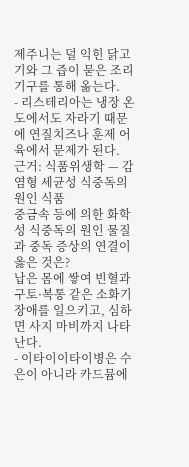제주니는 덜 익힌 닭고기와 그 즙이 묻은 조리기구를 통해 옮는다.
- 리스테리아는 냉장 온도에서도 자라기 때문에 연질치즈나 훈제 어육에서 문제가 된다.
근거: 식품위생학 — 감염형 세균성 식중독의 원인 식품
중금속 등에 의한 화학성 식중독의 원인 물질과 중독 증상의 연결이 옳은 것은?
납은 몸에 쌓여 빈혈과 구토·복통 같은 소화기 장애를 일으키고, 심하면 사지 마비까지 나타난다.
- 이타이이타이병은 수은이 아니라 카드뮴에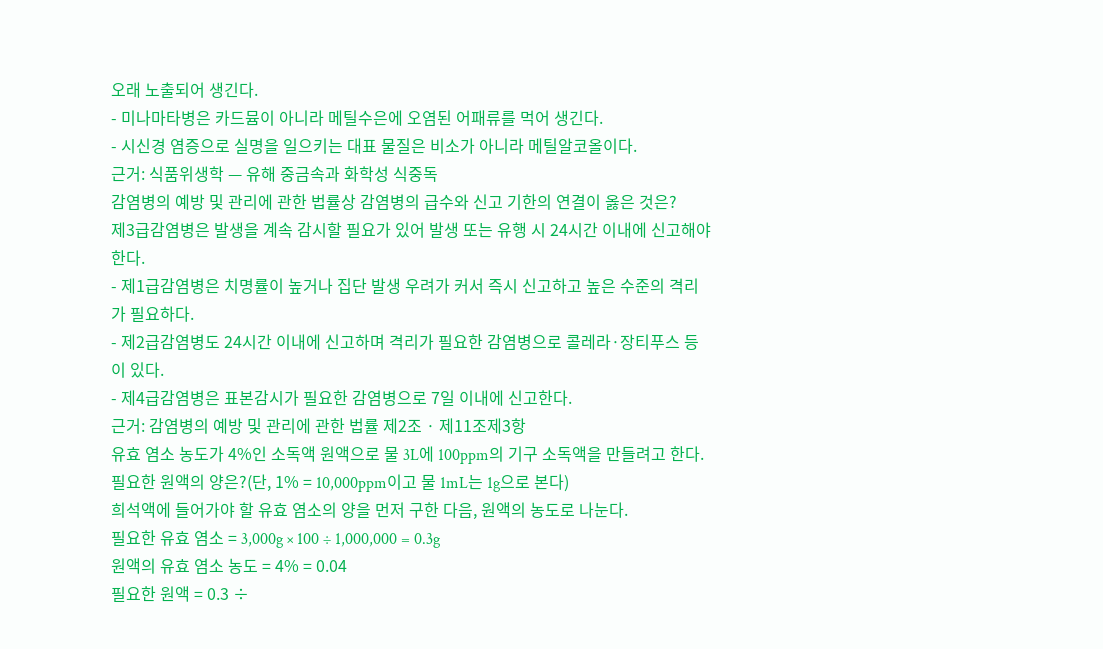오래 노출되어 생긴다.
- 미나마타병은 카드뮴이 아니라 메틸수은에 오염된 어패류를 먹어 생긴다.
- 시신경 염증으로 실명을 일으키는 대표 물질은 비소가 아니라 메틸알코올이다.
근거: 식품위생학 — 유해 중금속과 화학성 식중독
감염병의 예방 및 관리에 관한 법률상 감염병의 급수와 신고 기한의 연결이 옳은 것은?
제3급감염병은 발생을 계속 감시할 필요가 있어 발생 또는 유행 시 24시간 이내에 신고해야 한다.
- 제1급감염병은 치명률이 높거나 집단 발생 우려가 커서 즉시 신고하고 높은 수준의 격리가 필요하다.
- 제2급감염병도 24시간 이내에 신고하며 격리가 필요한 감염병으로 콜레라·장티푸스 등이 있다.
- 제4급감염병은 표본감시가 필요한 감염병으로 7일 이내에 신고한다.
근거: 감염병의 예방 및 관리에 관한 법률 제2조 · 제11조제3항
유효 염소 농도가 4%인 소독액 원액으로 물 3L에 100ppm의 기구 소독액을 만들려고 한다. 필요한 원액의 양은?(단, 1% = 10,000ppm이고 물 1mL는 1g으로 본다)
희석액에 들어가야 할 유효 염소의 양을 먼저 구한 다음, 원액의 농도로 나눈다.
필요한 유효 염소 = 3,000g × 100 ÷ 1,000,000 = 0.3g
원액의 유효 염소 농도 = 4% = 0.04
필요한 원액 = 0.3 ÷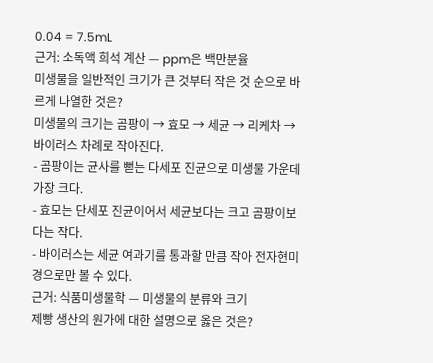0.04 = 7.5mL
근거: 소독액 희석 계산 — ppm은 백만분율
미생물을 일반적인 크기가 큰 것부터 작은 것 순으로 바르게 나열한 것은?
미생물의 크기는 곰팡이 → 효모 → 세균 → 리케차 → 바이러스 차례로 작아진다.
- 곰팡이는 균사를 뻗는 다세포 진균으로 미생물 가운데 가장 크다.
- 효모는 단세포 진균이어서 세균보다는 크고 곰팡이보다는 작다.
- 바이러스는 세균 여과기를 통과할 만큼 작아 전자현미경으로만 볼 수 있다.
근거: 식품미생물학 — 미생물의 분류와 크기
제빵 생산의 원가에 대한 설명으로 옳은 것은?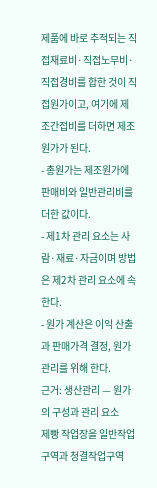제품에 바로 추적되는 직접재료비·직접노무비·직접경비를 합한 것이 직접원가이고, 여기에 제조간접비를 더하면 제조원가가 된다.
- 총원가는 제조원가에 판매비와 일반관리비를 더한 값이다.
- 제1차 관리 요소는 사람·재료·자금이며 방법은 제2차 관리 요소에 속한다.
- 원가 계산은 이익 산출과 판매가격 결정, 원가 관리를 위해 한다.
근거: 생산관리 — 원가의 구성과 관리 요소
제빵 작업장을 일반작업구역과 청결작업구역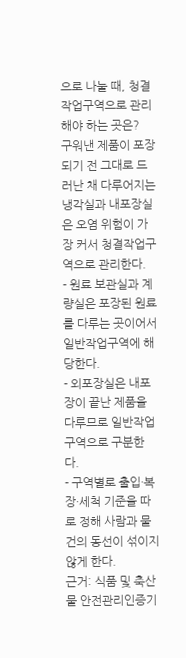으로 나눌 때, 청결작업구역으로 관리해야 하는 곳은?
구워낸 제품이 포장되기 전 그대로 드러난 채 다루어지는 냉각실과 내포장실은 오염 위험이 가장 커서 청결작업구역으로 관리한다.
- 원료 보관실과 계량실은 포장된 원료를 다루는 곳이어서 일반작업구역에 해당한다.
- 외포장실은 내포장이 끝난 제품을 다루므로 일반작업구역으로 구분한다.
- 구역별로 출입·복장·세척 기준을 따로 정해 사람과 물건의 동선이 섞이지 않게 한다.
근거: 식품 및 축산물 안전관리인증기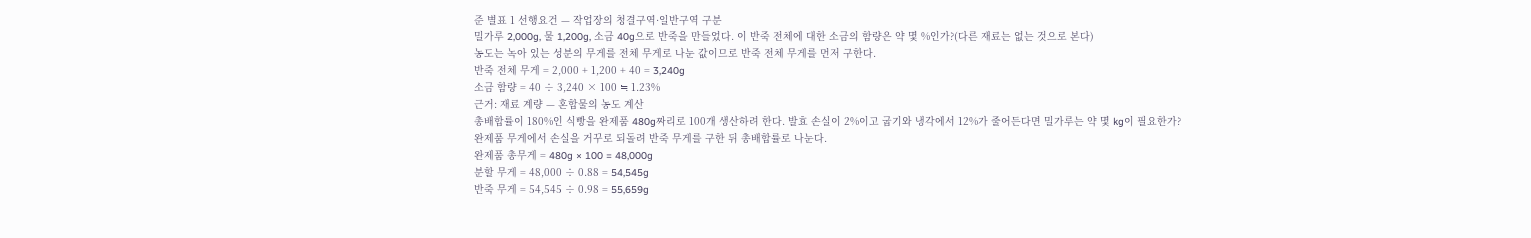준 별표 1 선행요건 — 작업장의 청결구역·일반구역 구분
밀가루 2,000g, 물 1,200g, 소금 40g으로 반죽을 만들었다. 이 반죽 전체에 대한 소금의 함량은 약 몇 %인가?(다른 재료는 없는 것으로 본다)
농도는 녹아 있는 성분의 무게를 전체 무게로 나눈 값이므로 반죽 전체 무게를 먼저 구한다.
반죽 전체 무게 = 2,000 + 1,200 + 40 = 3,240g
소금 함량 = 40 ÷ 3,240 × 100 ≒ 1.23%
근거: 재료 계량 — 혼합물의 농도 계산
총배합률이 180%인 식빵을 완제품 480g짜리로 100개 생산하려 한다. 발효 손실이 2%이고 굽기와 냉각에서 12%가 줄어든다면 밀가루는 약 몇 kg이 필요한가?
완제품 무게에서 손실을 거꾸로 되돌려 반죽 무게를 구한 뒤 총배합률로 나눈다.
완제품 총무게 = 480g × 100 = 48,000g
분할 무게 = 48,000 ÷ 0.88 = 54,545g
반죽 무게 = 54,545 ÷ 0.98 = 55,659g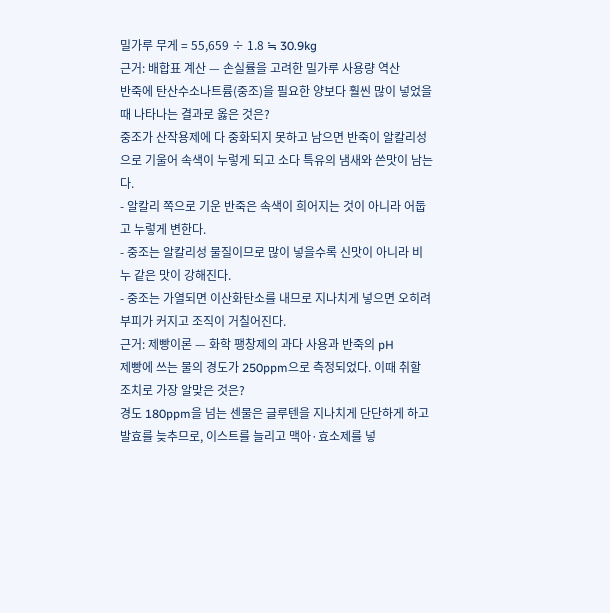밀가루 무게 = 55,659 ÷ 1.8 ≒ 30.9kg
근거: 배합표 계산 — 손실률을 고려한 밀가루 사용량 역산
반죽에 탄산수소나트륨(중조)을 필요한 양보다 훨씬 많이 넣었을 때 나타나는 결과로 옳은 것은?
중조가 산작용제에 다 중화되지 못하고 남으면 반죽이 알칼리성으로 기울어 속색이 누렇게 되고 소다 특유의 냄새와 쓴맛이 남는다.
- 알칼리 쪽으로 기운 반죽은 속색이 희어지는 것이 아니라 어둡고 누렇게 변한다.
- 중조는 알칼리성 물질이므로 많이 넣을수록 신맛이 아니라 비누 같은 맛이 강해진다.
- 중조는 가열되면 이산화탄소를 내므로 지나치게 넣으면 오히려 부피가 커지고 조직이 거칠어진다.
근거: 제빵이론 — 화학 팽창제의 과다 사용과 반죽의 pH
제빵에 쓰는 물의 경도가 250ppm으로 측정되었다. 이때 취할 조치로 가장 알맞은 것은?
경도 180ppm을 넘는 센물은 글루텐을 지나치게 단단하게 하고 발효를 늦추므로, 이스트를 늘리고 맥아·효소제를 넣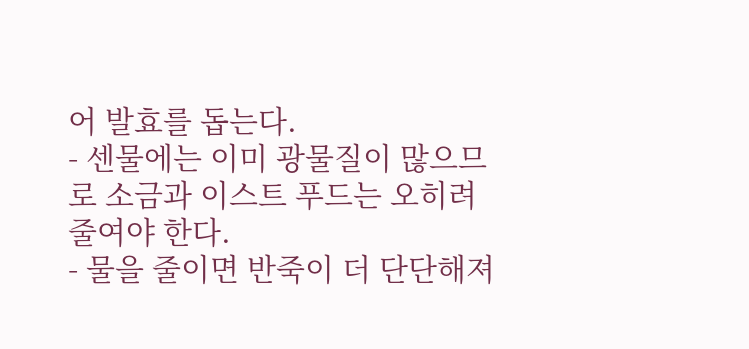어 발효를 돕는다.
- 센물에는 이미 광물질이 많으므로 소금과 이스트 푸드는 오히려 줄여야 한다.
- 물을 줄이면 반죽이 더 단단해져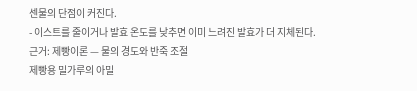센물의 단점이 커진다.
- 이스트를 줄이거나 발효 온도를 낮추면 이미 느려진 발효가 더 지체된다.
근거: 제빵이론 — 물의 경도와 반죽 조절
제빵용 밀가루의 아밀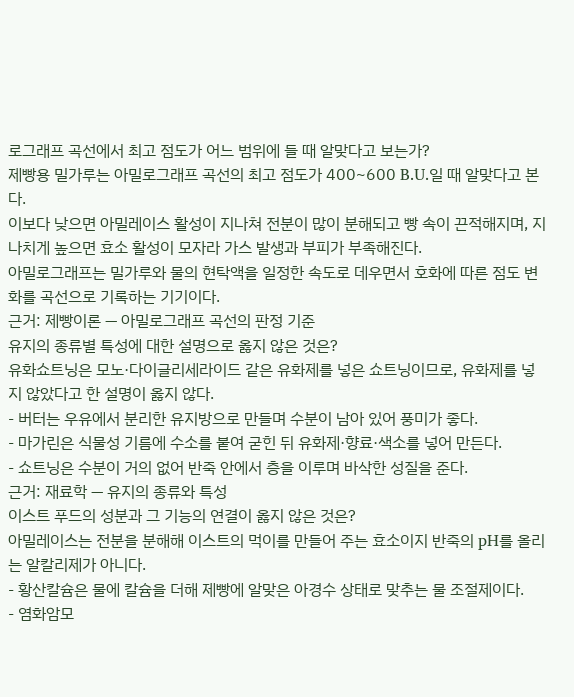로그래프 곡선에서 최고 점도가 어느 범위에 들 때 알맞다고 보는가?
제빵용 밀가루는 아밀로그래프 곡선의 최고 점도가 400~600 B.U.일 때 알맞다고 본다.
이보다 낮으면 아밀레이스 활성이 지나쳐 전분이 많이 분해되고 빵 속이 끈적해지며, 지나치게 높으면 효소 활성이 모자라 가스 발생과 부피가 부족해진다.
아밀로그래프는 밀가루와 물의 현탁액을 일정한 속도로 데우면서 호화에 따른 점도 변화를 곡선으로 기록하는 기기이다.
근거: 제빵이론 — 아밀로그래프 곡선의 판정 기준
유지의 종류별 특성에 대한 설명으로 옳지 않은 것은?
유화쇼트닝은 모노·다이글리세라이드 같은 유화제를 넣은 쇼트닝이므로, 유화제를 넣지 않았다고 한 설명이 옳지 않다.
- 버터는 우유에서 분리한 유지방으로 만들며 수분이 남아 있어 풍미가 좋다.
- 마가린은 식물성 기름에 수소를 붙여 굳힌 뒤 유화제·향료·색소를 넣어 만든다.
- 쇼트닝은 수분이 거의 없어 반죽 안에서 층을 이루며 바삭한 성질을 준다.
근거: 재료학 — 유지의 종류와 특성
이스트 푸드의 성분과 그 기능의 연결이 옳지 않은 것은?
아밀레이스는 전분을 분해해 이스트의 먹이를 만들어 주는 효소이지 반죽의 pH를 올리는 알칼리제가 아니다.
- 황산칼슘은 물에 칼슘을 더해 제빵에 알맞은 아경수 상태로 맞추는 물 조절제이다.
- 염화암모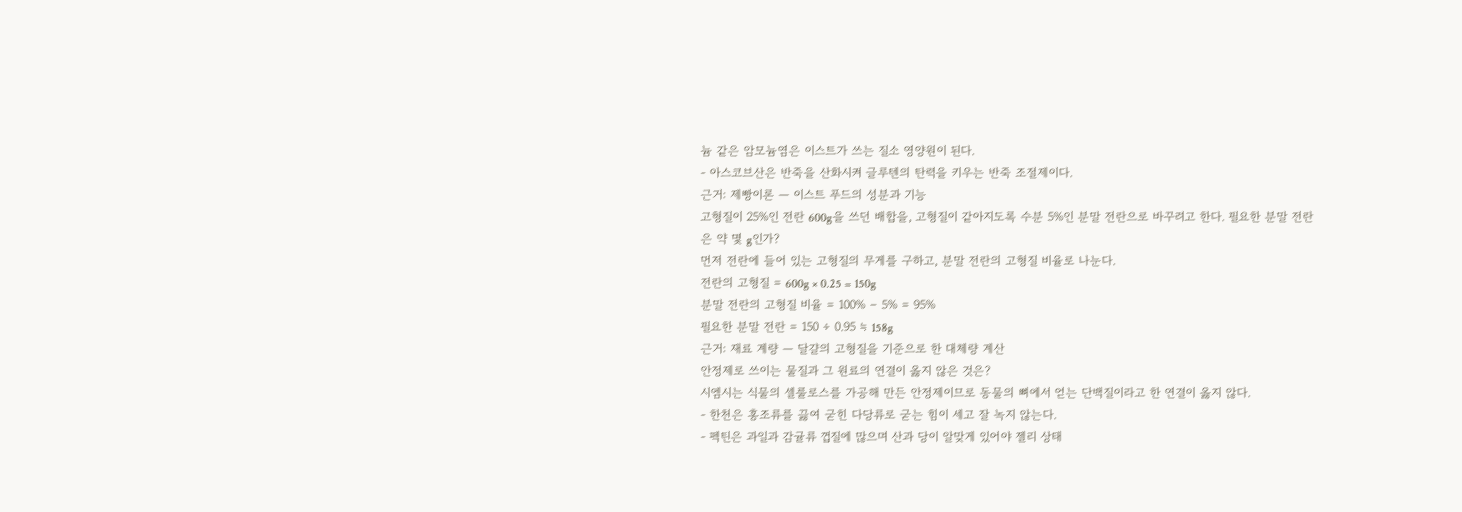늄 같은 암모늄염은 이스트가 쓰는 질소 영양원이 된다.
- 아스코브산은 반죽을 산화시켜 글루텐의 탄력을 키우는 반죽 조절제이다.
근거: 제빵이론 — 이스트 푸드의 성분과 기능
고형질이 25%인 전란 600g을 쓰던 배합을, 고형질이 같아지도록 수분 5%인 분말 전란으로 바꾸려고 한다. 필요한 분말 전란은 약 몇 g인가?
먼저 전란에 들어 있는 고형질의 무게를 구하고, 분말 전란의 고형질 비율로 나눈다.
전란의 고형질 = 600g × 0.25 = 150g
분말 전란의 고형질 비율 = 100% − 5% = 95%
필요한 분말 전란 = 150 ÷ 0.95 ≒ 158g
근거: 재료 계량 — 달걀의 고형질을 기준으로 한 대체량 계산
안정제로 쓰이는 물질과 그 원료의 연결이 옳지 않은 것은?
시엠시는 식물의 셀룰로스를 가공해 만든 안정제이므로 동물의 뼈에서 얻는 단백질이라고 한 연결이 옳지 않다.
- 한천은 홍조류를 끓여 굳힌 다당류로 굳는 힘이 세고 잘 녹지 않는다.
- 펙틴은 과일과 감귤류 껍질에 많으며 산과 당이 알맞게 있어야 젤리 상태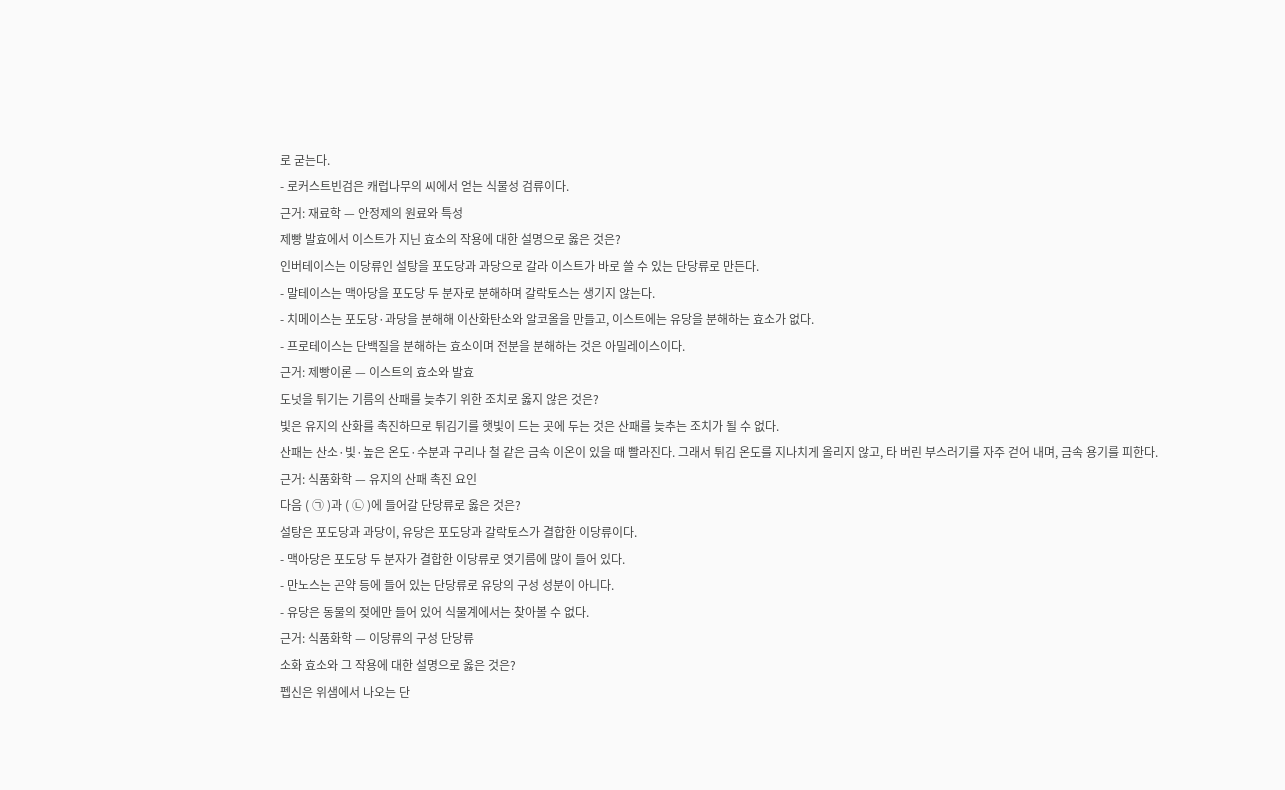로 굳는다.
- 로커스트빈검은 캐럽나무의 씨에서 얻는 식물성 검류이다.
근거: 재료학 — 안정제의 원료와 특성
제빵 발효에서 이스트가 지닌 효소의 작용에 대한 설명으로 옳은 것은?
인버테이스는 이당류인 설탕을 포도당과 과당으로 갈라 이스트가 바로 쓸 수 있는 단당류로 만든다.
- 말테이스는 맥아당을 포도당 두 분자로 분해하며 갈락토스는 생기지 않는다.
- 치메이스는 포도당·과당을 분해해 이산화탄소와 알코올을 만들고, 이스트에는 유당을 분해하는 효소가 없다.
- 프로테이스는 단백질을 분해하는 효소이며 전분을 분해하는 것은 아밀레이스이다.
근거: 제빵이론 — 이스트의 효소와 발효
도넛을 튀기는 기름의 산패를 늦추기 위한 조치로 옳지 않은 것은?
빛은 유지의 산화를 촉진하므로 튀김기를 햇빛이 드는 곳에 두는 것은 산패를 늦추는 조치가 될 수 없다.
산패는 산소·빛·높은 온도·수분과 구리나 철 같은 금속 이온이 있을 때 빨라진다. 그래서 튀김 온도를 지나치게 올리지 않고, 타 버린 부스러기를 자주 걷어 내며, 금속 용기를 피한다.
근거: 식품화학 — 유지의 산패 촉진 요인
다음 ( ㉠ )과 ( ㉡ )에 들어갈 단당류로 옳은 것은?
설탕은 포도당과 과당이, 유당은 포도당과 갈락토스가 결합한 이당류이다.
- 맥아당은 포도당 두 분자가 결합한 이당류로 엿기름에 많이 들어 있다.
- 만노스는 곤약 등에 들어 있는 단당류로 유당의 구성 성분이 아니다.
- 유당은 동물의 젖에만 들어 있어 식물계에서는 찾아볼 수 없다.
근거: 식품화학 — 이당류의 구성 단당류
소화 효소와 그 작용에 대한 설명으로 옳은 것은?
펩신은 위샘에서 나오는 단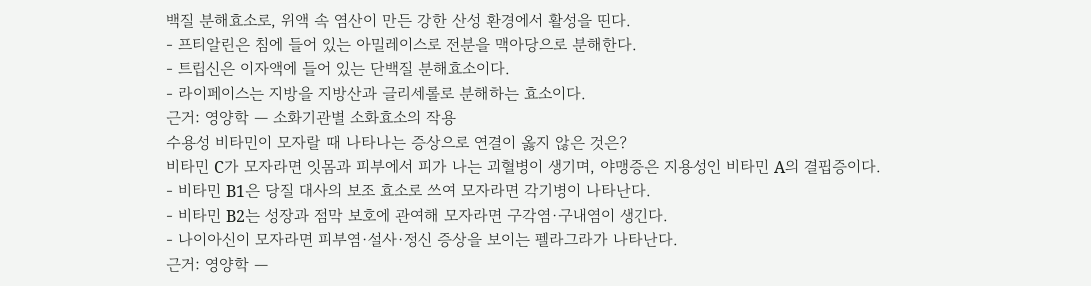백질 분해효소로, 위액 속 염산이 만든 강한 산성 환경에서 활성을 띤다.
- 프티알린은 침에 들어 있는 아밀레이스로 전분을 맥아당으로 분해한다.
- 트립신은 이자액에 들어 있는 단백질 분해효소이다.
- 라이페이스는 지방을 지방산과 글리세롤로 분해하는 효소이다.
근거: 영양학 — 소화기관별 소화효소의 작용
수용성 비타민이 모자랄 때 나타나는 증상으로 연결이 옳지 않은 것은?
비타민 C가 모자라면 잇몸과 피부에서 피가 나는 괴혈병이 생기며, 야맹증은 지용성인 비타민 A의 결핍증이다.
- 비타민 B1은 당질 대사의 보조 효소로 쓰여 모자라면 각기병이 나타난다.
- 비타민 B2는 성장과 점막 보호에 관여해 모자라면 구각염·구내염이 생긴다.
- 나이아신이 모자라면 피부염·설사·정신 증상을 보이는 펠라그라가 나타난다.
근거: 영양학 —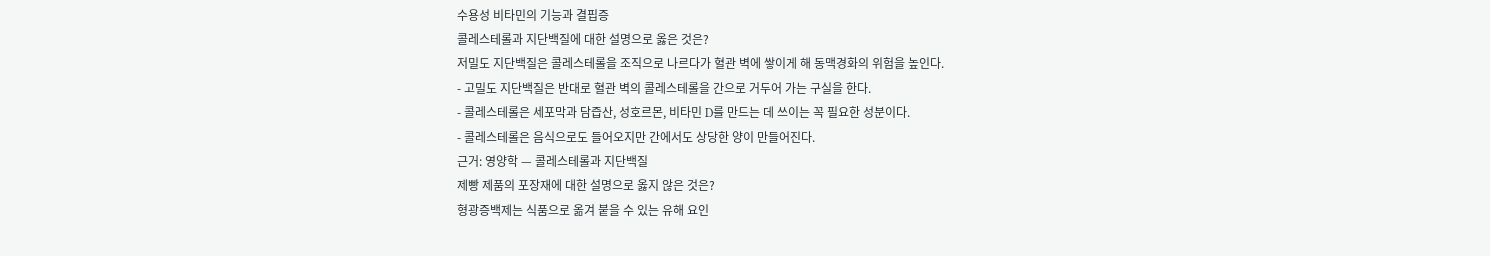수용성 비타민의 기능과 결핍증
콜레스테롤과 지단백질에 대한 설명으로 옳은 것은?
저밀도 지단백질은 콜레스테롤을 조직으로 나르다가 혈관 벽에 쌓이게 해 동맥경화의 위험을 높인다.
- 고밀도 지단백질은 반대로 혈관 벽의 콜레스테롤을 간으로 거두어 가는 구실을 한다.
- 콜레스테롤은 세포막과 담즙산, 성호르몬, 비타민 D를 만드는 데 쓰이는 꼭 필요한 성분이다.
- 콜레스테롤은 음식으로도 들어오지만 간에서도 상당한 양이 만들어진다.
근거: 영양학 — 콜레스테롤과 지단백질
제빵 제품의 포장재에 대한 설명으로 옳지 않은 것은?
형광증백제는 식품으로 옮겨 붙을 수 있는 유해 요인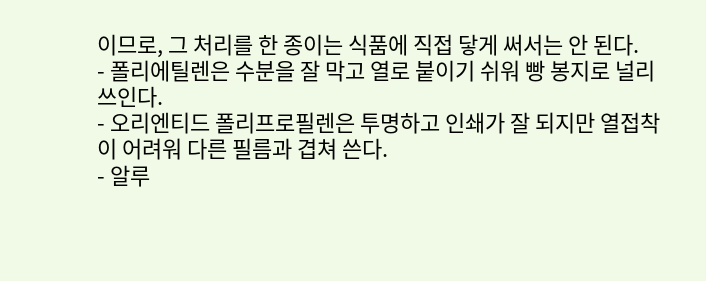이므로, 그 처리를 한 종이는 식품에 직접 닿게 써서는 안 된다.
- 폴리에틸렌은 수분을 잘 막고 열로 붙이기 쉬워 빵 봉지로 널리 쓰인다.
- 오리엔티드 폴리프로필렌은 투명하고 인쇄가 잘 되지만 열접착이 어려워 다른 필름과 겹쳐 쓴다.
- 알루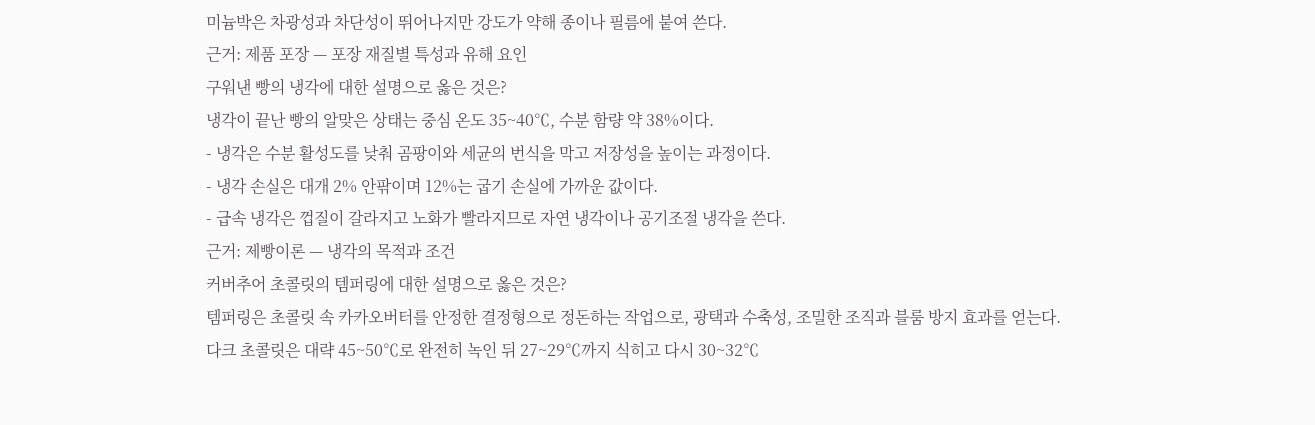미늄박은 차광성과 차단성이 뛰어나지만 강도가 약해 종이나 필름에 붙여 쓴다.
근거: 제품 포장 — 포장 재질별 특성과 유해 요인
구워낸 빵의 냉각에 대한 설명으로 옳은 것은?
냉각이 끝난 빵의 알맞은 상태는 중심 온도 35~40℃, 수분 함량 약 38%이다.
- 냉각은 수분 활성도를 낮춰 곰팡이와 세균의 번식을 막고 저장성을 높이는 과정이다.
- 냉각 손실은 대개 2% 안팎이며 12%는 굽기 손실에 가까운 값이다.
- 급속 냉각은 껍질이 갈라지고 노화가 빨라지므로 자연 냉각이나 공기조절 냉각을 쓴다.
근거: 제빵이론 — 냉각의 목적과 조건
커버추어 초콜릿의 템퍼링에 대한 설명으로 옳은 것은?
템퍼링은 초콜릿 속 카카오버터를 안정한 결정형으로 정돈하는 작업으로, 광택과 수축성, 조밀한 조직과 블룸 방지 효과를 얻는다.
다크 초콜릿은 대략 45~50℃로 완전히 녹인 뒤 27~29℃까지 식히고 다시 30~32℃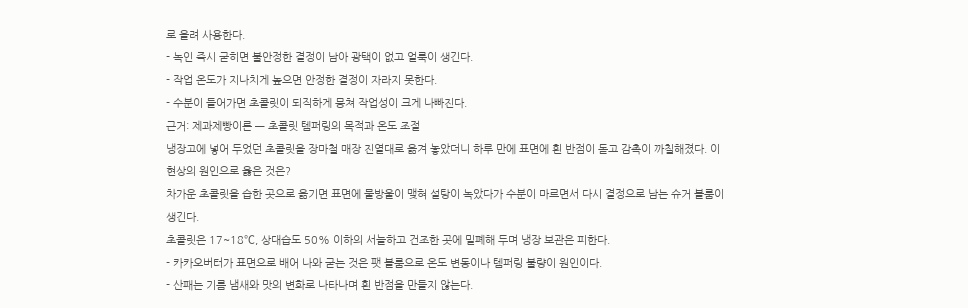로 올려 사용한다.
- 녹인 즉시 굳히면 불안정한 결정이 남아 광택이 없고 얼룩이 생긴다.
- 작업 온도가 지나치게 높으면 안정한 결정이 자라지 못한다.
- 수분이 들어가면 초콜릿이 되직하게 뭉쳐 작업성이 크게 나빠진다.
근거: 제과제빵이론 — 초콜릿 템퍼링의 목적과 온도 조절
냉장고에 넣어 두었던 초콜릿을 장마철 매장 진열대로 옮겨 놓았더니 하루 만에 표면에 흰 반점이 돋고 감촉이 까칠해졌다. 이 현상의 원인으로 옳은 것은?
차가운 초콜릿을 습한 곳으로 옮기면 표면에 물방울이 맺혀 설탕이 녹았다가 수분이 마르면서 다시 결정으로 남는 슈거 블룸이 생긴다.
초콜릿은 17~18℃, 상대습도 50% 이하의 서늘하고 건조한 곳에 밀폐해 두며 냉장 보관은 피한다.
- 카카오버터가 표면으로 배어 나와 굳는 것은 팻 블룸으로 온도 변동이나 템퍼링 불량이 원인이다.
- 산패는 기름 냄새와 맛의 변화로 나타나며 흰 반점을 만들지 않는다.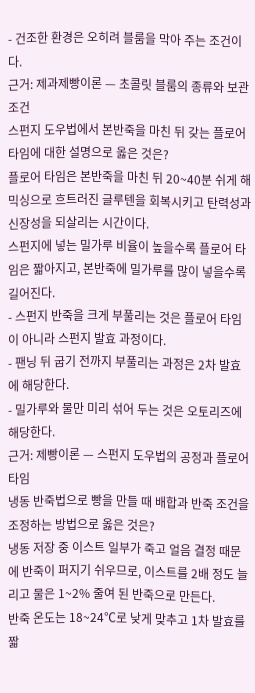- 건조한 환경은 오히려 블룸을 막아 주는 조건이다.
근거: 제과제빵이론 — 초콜릿 블룸의 종류와 보관 조건
스펀지 도우법에서 본반죽을 마친 뒤 갖는 플로어 타임에 대한 설명으로 옳은 것은?
플로어 타임은 본반죽을 마친 뒤 20~40분 쉬게 해 믹싱으로 흐트러진 글루텐을 회복시키고 탄력성과 신장성을 되살리는 시간이다.
스펀지에 넣는 밀가루 비율이 높을수록 플로어 타임은 짧아지고, 본반죽에 밀가루를 많이 넣을수록 길어진다.
- 스펀지 반죽을 크게 부풀리는 것은 플로어 타임이 아니라 스펀지 발효 과정이다.
- 팬닝 뒤 굽기 전까지 부풀리는 과정은 2차 발효에 해당한다.
- 밀가루와 물만 미리 섞어 두는 것은 오토리즈에 해당한다.
근거: 제빵이론 — 스펀지 도우법의 공정과 플로어 타임
냉동 반죽법으로 빵을 만들 때 배합과 반죽 조건을 조정하는 방법으로 옳은 것은?
냉동 저장 중 이스트 일부가 죽고 얼음 결정 때문에 반죽이 퍼지기 쉬우므로, 이스트를 2배 정도 늘리고 물은 1~2% 줄여 된 반죽으로 만든다.
반죽 온도는 18~24℃로 낮게 맞추고 1차 발효를 짧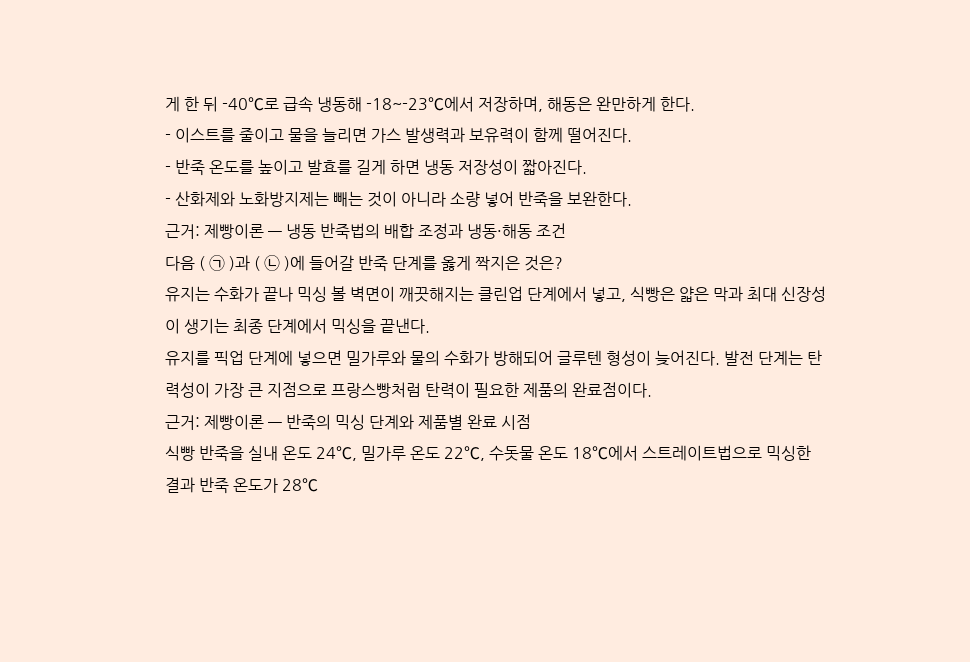게 한 뒤 -40℃로 급속 냉동해 -18~-23℃에서 저장하며, 해동은 완만하게 한다.
- 이스트를 줄이고 물을 늘리면 가스 발생력과 보유력이 함께 떨어진다.
- 반죽 온도를 높이고 발효를 길게 하면 냉동 저장성이 짧아진다.
- 산화제와 노화방지제는 빼는 것이 아니라 소량 넣어 반죽을 보완한다.
근거: 제빵이론 — 냉동 반죽법의 배합 조정과 냉동·해동 조건
다음 ( ㉠ )과 ( ㉡ )에 들어갈 반죽 단계를 옳게 짝지은 것은?
유지는 수화가 끝나 믹싱 볼 벽면이 깨끗해지는 클린업 단계에서 넣고, 식빵은 얇은 막과 최대 신장성이 생기는 최종 단계에서 믹싱을 끝낸다.
유지를 픽업 단계에 넣으면 밀가루와 물의 수화가 방해되어 글루텐 형성이 늦어진다. 발전 단계는 탄력성이 가장 큰 지점으로 프랑스빵처럼 탄력이 필요한 제품의 완료점이다.
근거: 제빵이론 — 반죽의 믹싱 단계와 제품별 완료 시점
식빵 반죽을 실내 온도 24℃, 밀가루 온도 22℃, 수돗물 온도 18℃에서 스트레이트법으로 믹싱한 결과 반죽 온도가 28℃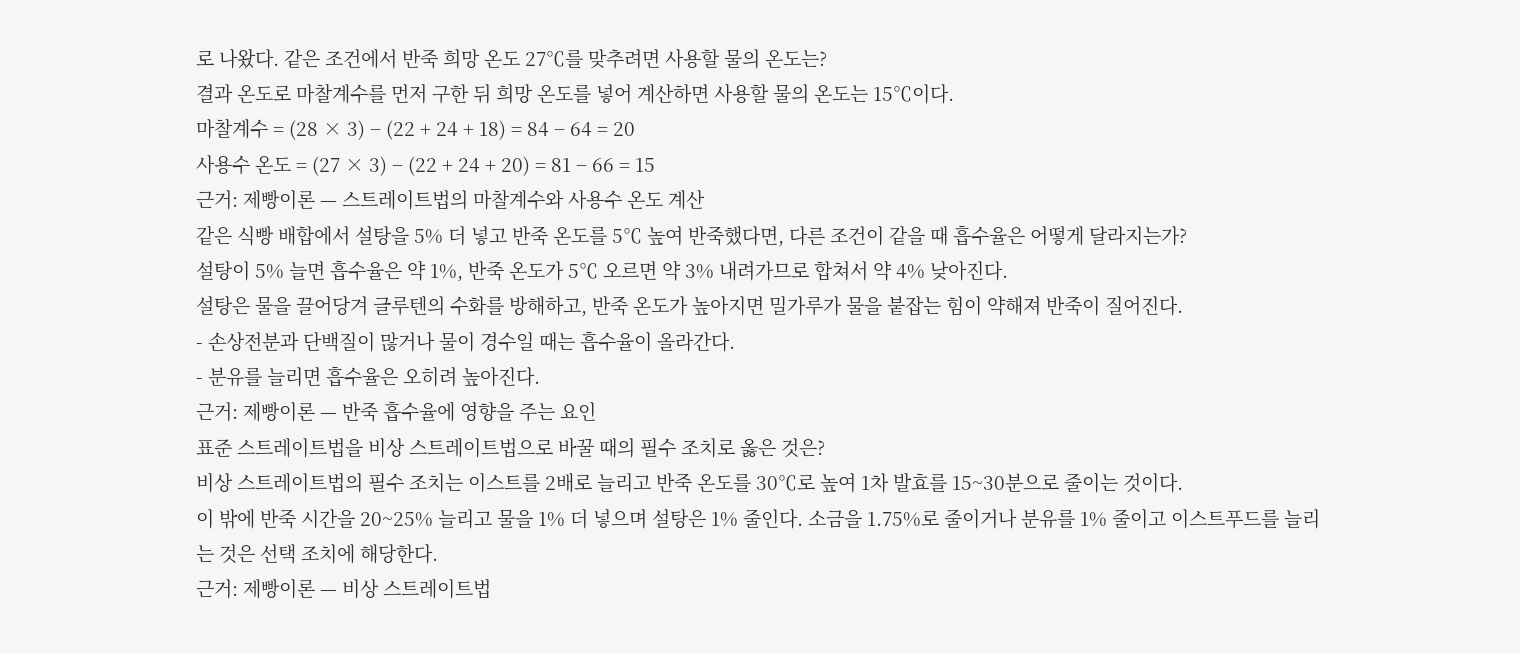로 나왔다. 같은 조건에서 반죽 희망 온도 27℃를 맞추려면 사용할 물의 온도는?
결과 온도로 마찰계수를 먼저 구한 뒤 희망 온도를 넣어 계산하면 사용할 물의 온도는 15℃이다.
마찰계수 = (28 × 3) − (22 + 24 + 18) = 84 − 64 = 20
사용수 온도 = (27 × 3) − (22 + 24 + 20) = 81 − 66 = 15
근거: 제빵이론 — 스트레이트법의 마찰계수와 사용수 온도 계산
같은 식빵 배합에서 설탕을 5% 더 넣고 반죽 온도를 5℃ 높여 반죽했다면, 다른 조건이 같을 때 흡수율은 어떻게 달라지는가?
설탕이 5% 늘면 흡수율은 약 1%, 반죽 온도가 5℃ 오르면 약 3% 내려가므로 합쳐서 약 4% 낮아진다.
설탕은 물을 끌어당겨 글루텐의 수화를 방해하고, 반죽 온도가 높아지면 밀가루가 물을 붙잡는 힘이 약해져 반죽이 질어진다.
- 손상전분과 단백질이 많거나 물이 경수일 때는 흡수율이 올라간다.
- 분유를 늘리면 흡수율은 오히려 높아진다.
근거: 제빵이론 — 반죽 흡수율에 영향을 주는 요인
표준 스트레이트법을 비상 스트레이트법으로 바꿀 때의 필수 조치로 옳은 것은?
비상 스트레이트법의 필수 조치는 이스트를 2배로 늘리고 반죽 온도를 30℃로 높여 1차 발효를 15~30분으로 줄이는 것이다.
이 밖에 반죽 시간을 20~25% 늘리고 물을 1% 더 넣으며 설탕은 1% 줄인다. 소금을 1.75%로 줄이거나 분유를 1% 줄이고 이스트푸드를 늘리는 것은 선택 조치에 해당한다.
근거: 제빵이론 — 비상 스트레이트법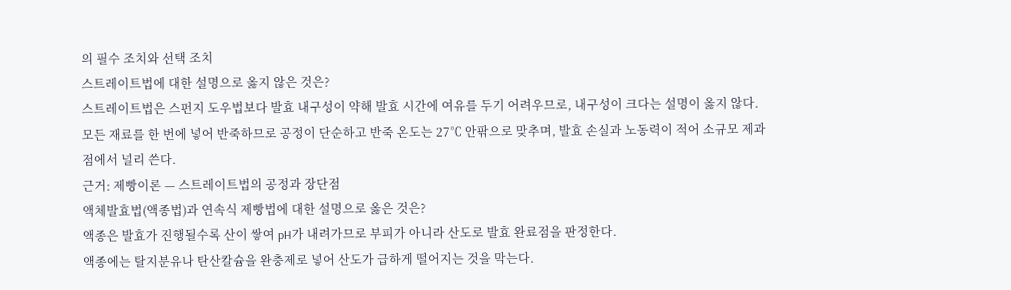의 필수 조치와 선택 조치
스트레이트법에 대한 설명으로 옳지 않은 것은?
스트레이트법은 스펀지 도우법보다 발효 내구성이 약해 발효 시간에 여유를 두기 어려우므로, 내구성이 크다는 설명이 옳지 않다.
모든 재료를 한 번에 넣어 반죽하므로 공정이 단순하고 반죽 온도는 27℃ 안팎으로 맞추며, 발효 손실과 노동력이 적어 소규모 제과점에서 널리 쓴다.
근거: 제빵이론 — 스트레이트법의 공정과 장단점
액체발효법(액종법)과 연속식 제빵법에 대한 설명으로 옳은 것은?
액종은 발효가 진행될수록 산이 쌓여 pH가 내려가므로 부피가 아니라 산도로 발효 완료점을 판정한다.
액종에는 탈지분유나 탄산칼슘을 완충제로 넣어 산도가 급하게 떨어지는 것을 막는다.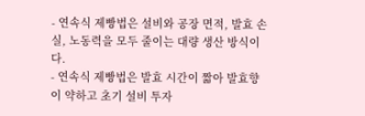- 연속식 제빵법은 설비와 공장 면적, 발효 손실, 노동력을 모두 줄이는 대량 생산 방식이다.
- 연속식 제빵법은 발효 시간이 짧아 발효향이 약하고 초기 설비 투자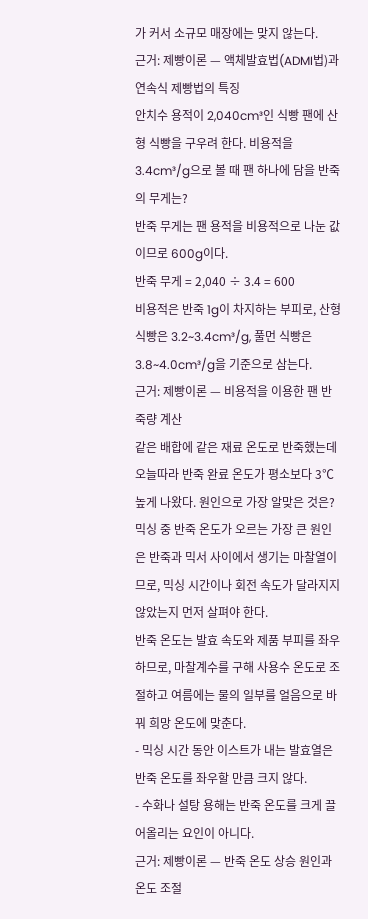가 커서 소규모 매장에는 맞지 않는다.
근거: 제빵이론 — 액체발효법(ADMI법)과 연속식 제빵법의 특징
안치수 용적이 2,040cm³인 식빵 팬에 산형 식빵을 구우려 한다. 비용적을 3.4cm³/g으로 볼 때 팬 하나에 담을 반죽의 무게는?
반죽 무게는 팬 용적을 비용적으로 나눈 값이므로 600g이다.
반죽 무게 = 2,040 ÷ 3.4 = 600
비용적은 반죽 1g이 차지하는 부피로, 산형 식빵은 3.2~3.4cm³/g, 풀먼 식빵은 3.8~4.0cm³/g을 기준으로 삼는다.
근거: 제빵이론 — 비용적을 이용한 팬 반죽량 계산
같은 배합에 같은 재료 온도로 반죽했는데 오늘따라 반죽 완료 온도가 평소보다 3℃ 높게 나왔다. 원인으로 가장 알맞은 것은?
믹싱 중 반죽 온도가 오르는 가장 큰 원인은 반죽과 믹서 사이에서 생기는 마찰열이므로, 믹싱 시간이나 회전 속도가 달라지지 않았는지 먼저 살펴야 한다.
반죽 온도는 발효 속도와 제품 부피를 좌우하므로, 마찰계수를 구해 사용수 온도로 조절하고 여름에는 물의 일부를 얼음으로 바꿔 희망 온도에 맞춘다.
- 믹싱 시간 동안 이스트가 내는 발효열은 반죽 온도를 좌우할 만큼 크지 않다.
- 수화나 설탕 용해는 반죽 온도를 크게 끌어올리는 요인이 아니다.
근거: 제빵이론 — 반죽 온도 상승 원인과 온도 조절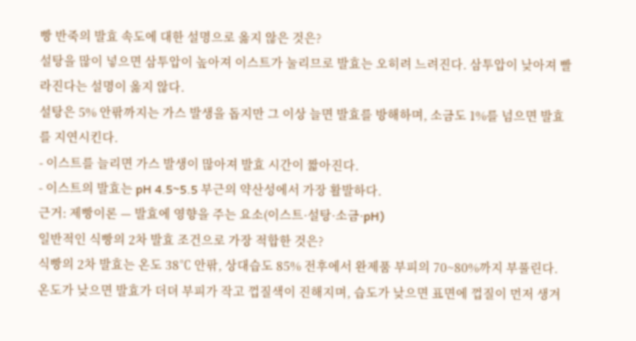빵 반죽의 발효 속도에 대한 설명으로 옳지 않은 것은?
설탕을 많이 넣으면 삼투압이 높아져 이스트가 눌리므로 발효는 오히려 느려진다. 삼투압이 낮아져 빨라진다는 설명이 옳지 않다.
설탕은 5% 안팎까지는 가스 발생을 돕지만 그 이상 늘면 발효를 방해하며, 소금도 1%를 넘으면 발효를 지연시킨다.
- 이스트를 늘리면 가스 발생이 많아져 발효 시간이 짧아진다.
- 이스트의 발효는 pH 4.5~5.5 부근의 약산성에서 가장 활발하다.
근거: 제빵이론 — 발효에 영향을 주는 요소(이스트·설탕·소금·pH)
일반적인 식빵의 2차 발효 조건으로 가장 적합한 것은?
식빵의 2차 발효는 온도 38℃ 안팎, 상대습도 85% 전후에서 완제품 부피의 70~80%까지 부풀린다.
온도가 낮으면 발효가 더뎌 부피가 작고 껍질색이 진해지며, 습도가 낮으면 표면에 껍질이 먼저 생겨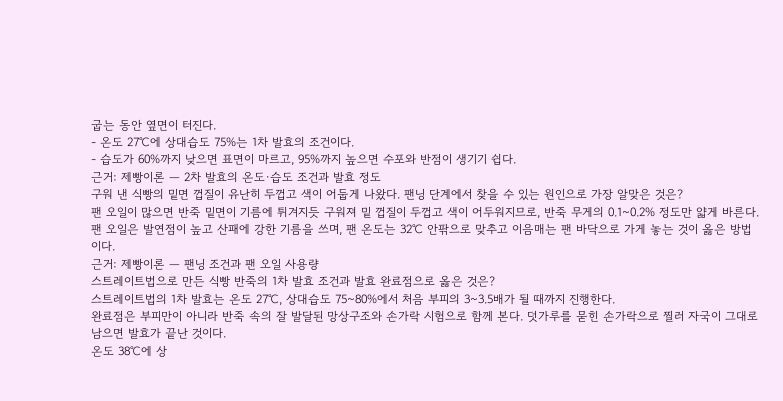굽는 동안 옆면이 터진다.
- 온도 27℃에 상대습도 75%는 1차 발효의 조건이다.
- 습도가 60%까지 낮으면 표면이 마르고, 95%까지 높으면 수포와 반점이 생기기 쉽다.
근거: 제빵이론 — 2차 발효의 온도·습도 조건과 발효 정도
구워 낸 식빵의 밑면 껍질이 유난히 두껍고 색이 어둡게 나왔다. 팬닝 단계에서 찾을 수 있는 원인으로 가장 알맞은 것은?
팬 오일이 많으면 반죽 밑면이 기름에 튀겨지듯 구워져 밑 껍질이 두껍고 색이 어두워지므로, 반죽 무게의 0.1~0.2% 정도만 얇게 바른다.
팬 오일은 발연점이 높고 산패에 강한 기름을 쓰며, 팬 온도는 32℃ 안팎으로 맞추고 이음매는 팬 바닥으로 가게 놓는 것이 옳은 방법이다.
근거: 제빵이론 — 팬닝 조건과 팬 오일 사용량
스트레이트법으로 만든 식빵 반죽의 1차 발효 조건과 발효 완료점으로 옳은 것은?
스트레이트법의 1차 발효는 온도 27℃, 상대습도 75~80%에서 처음 부피의 3~3.5배가 될 때까지 진행한다.
완료점은 부피만이 아니라 반죽 속의 잘 발달된 망상구조와 손가락 시험으로 함께 본다. 덧가루를 묻힌 손가락으로 찔러 자국이 그대로 남으면 발효가 끝난 것이다.
온도 38℃에 상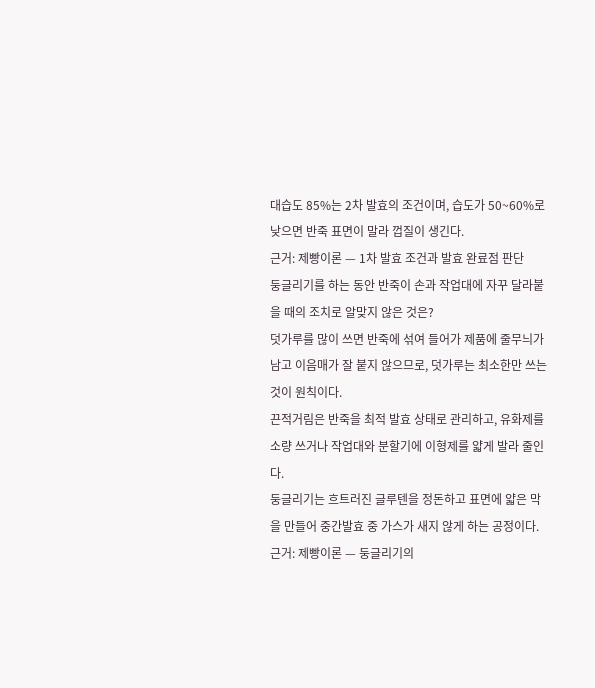대습도 85%는 2차 발효의 조건이며, 습도가 50~60%로 낮으면 반죽 표면이 말라 껍질이 생긴다.
근거: 제빵이론 — 1차 발효 조건과 발효 완료점 판단
둥글리기를 하는 동안 반죽이 손과 작업대에 자꾸 달라붙을 때의 조치로 알맞지 않은 것은?
덧가루를 많이 쓰면 반죽에 섞여 들어가 제품에 줄무늬가 남고 이음매가 잘 붙지 않으므로, 덧가루는 최소한만 쓰는 것이 원칙이다.
끈적거림은 반죽을 최적 발효 상태로 관리하고, 유화제를 소량 쓰거나 작업대와 분할기에 이형제를 얇게 발라 줄인다.
둥글리기는 흐트러진 글루텐을 정돈하고 표면에 얇은 막을 만들어 중간발효 중 가스가 새지 않게 하는 공정이다.
근거: 제빵이론 — 둥글리기의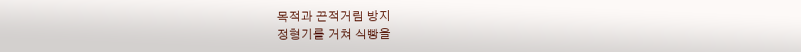목적과 끈적거림 방지
정형기를 거쳐 식빵을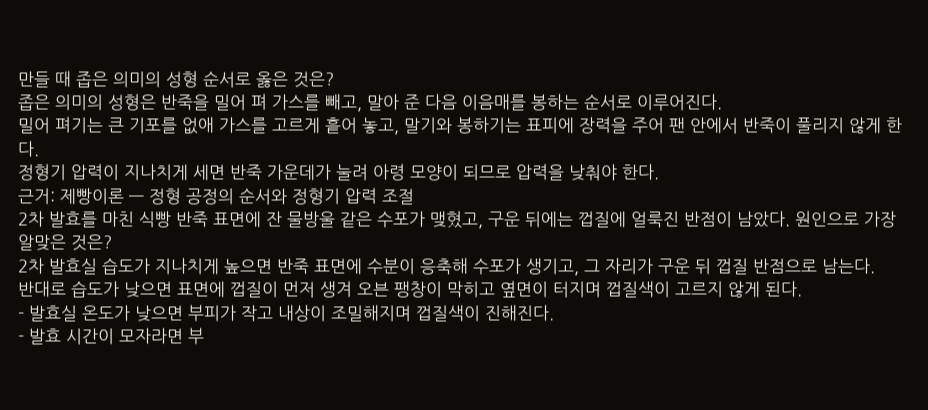만들 때 좁은 의미의 성형 순서로 옳은 것은?
좁은 의미의 성형은 반죽을 밀어 펴 가스를 빼고, 말아 준 다음 이음매를 봉하는 순서로 이루어진다.
밀어 펴기는 큰 기포를 없애 가스를 고르게 흩어 놓고, 말기와 봉하기는 표피에 장력을 주어 팬 안에서 반죽이 풀리지 않게 한다.
정형기 압력이 지나치게 세면 반죽 가운데가 눌려 아령 모양이 되므로 압력을 낮춰야 한다.
근거: 제빵이론 — 정형 공정의 순서와 정형기 압력 조절
2차 발효를 마친 식빵 반죽 표면에 잔 물방울 같은 수포가 맺혔고, 구운 뒤에는 껍질에 얼룩진 반점이 남았다. 원인으로 가장 알맞은 것은?
2차 발효실 습도가 지나치게 높으면 반죽 표면에 수분이 응축해 수포가 생기고, 그 자리가 구운 뒤 껍질 반점으로 남는다.
반대로 습도가 낮으면 표면에 껍질이 먼저 생겨 오븐 팽창이 막히고 옆면이 터지며 껍질색이 고르지 않게 된다.
- 발효실 온도가 낮으면 부피가 작고 내상이 조밀해지며 껍질색이 진해진다.
- 발효 시간이 모자라면 부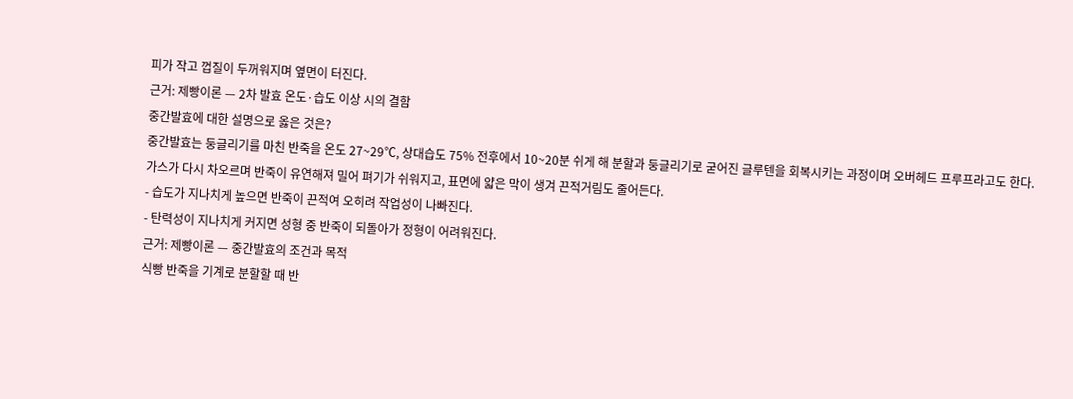피가 작고 껍질이 두꺼워지며 옆면이 터진다.
근거: 제빵이론 — 2차 발효 온도·습도 이상 시의 결함
중간발효에 대한 설명으로 옳은 것은?
중간발효는 둥글리기를 마친 반죽을 온도 27~29℃, 상대습도 75% 전후에서 10~20분 쉬게 해 분할과 둥글리기로 굳어진 글루텐을 회복시키는 과정이며 오버헤드 프루프라고도 한다.
가스가 다시 차오르며 반죽이 유연해져 밀어 펴기가 쉬워지고, 표면에 얇은 막이 생겨 끈적거림도 줄어든다.
- 습도가 지나치게 높으면 반죽이 끈적여 오히려 작업성이 나빠진다.
- 탄력성이 지나치게 커지면 성형 중 반죽이 되돌아가 정형이 어려워진다.
근거: 제빵이론 — 중간발효의 조건과 목적
식빵 반죽을 기계로 분할할 때 반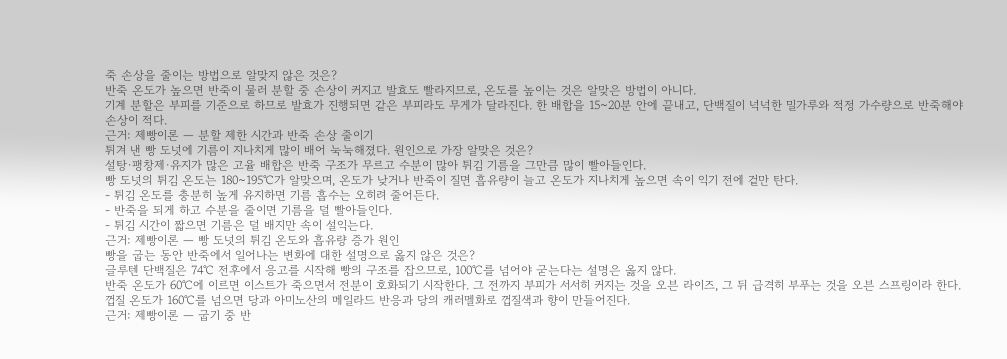죽 손상을 줄이는 방법으로 알맞지 않은 것은?
반죽 온도가 높으면 반죽이 물러 분할 중 손상이 커지고 발효도 빨라지므로, 온도를 높이는 것은 알맞은 방법이 아니다.
기계 분할은 부피를 기준으로 하므로 발효가 진행되면 같은 부피라도 무게가 달라진다. 한 배합을 15~20분 안에 끝내고, 단백질이 넉넉한 밀가루와 적정 가수량으로 반죽해야 손상이 적다.
근거: 제빵이론 — 분할 제한 시간과 반죽 손상 줄이기
튀겨 낸 빵 도넛에 기름이 지나치게 많이 배어 눅눅해졌다. 원인으로 가장 알맞은 것은?
설탕·팽창제·유지가 많은 고율 배합은 반죽 구조가 무르고 수분이 많아 튀김 기름을 그만큼 많이 빨아들인다.
빵 도넛의 튀김 온도는 180~195℃가 알맞으며, 온도가 낮거나 반죽이 질면 흡유량이 늘고 온도가 지나치게 높으면 속이 익기 전에 겉만 탄다.
- 튀김 온도를 충분히 높게 유지하면 기름 흡수는 오히려 줄어든다.
- 반죽을 되게 하고 수분을 줄이면 기름을 덜 빨아들인다.
- 튀김 시간이 짧으면 기름은 덜 배지만 속이 설익는다.
근거: 제빵이론 — 빵 도넛의 튀김 온도와 흡유량 증가 원인
빵을 굽는 동안 반죽에서 일어나는 변화에 대한 설명으로 옳지 않은 것은?
글루텐 단백질은 74℃ 전후에서 응고를 시작해 빵의 구조를 잡으므로, 100℃를 넘어야 굳는다는 설명은 옳지 않다.
반죽 온도가 60℃에 이르면 이스트가 죽으면서 전분이 호화되기 시작한다. 그 전까지 부피가 서서히 커지는 것을 오븐 라이즈, 그 뒤 급격히 부푸는 것을 오븐 스프링이라 한다.
껍질 온도가 160℃를 넘으면 당과 아미노산의 메일라드 반응과 당의 캐러멜화로 껍질색과 향이 만들어진다.
근거: 제빵이론 — 굽기 중 반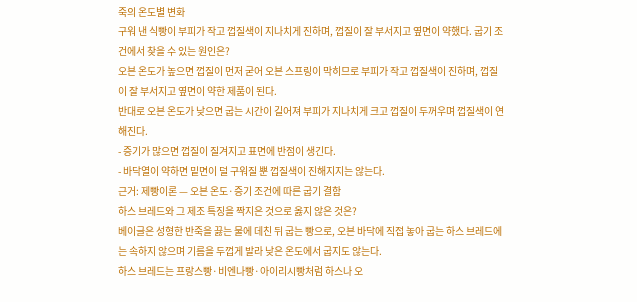죽의 온도별 변화
구워 낸 식빵이 부피가 작고 껍질색이 지나치게 진하며, 껍질이 잘 부서지고 옆면이 약했다. 굽기 조건에서 찾을 수 있는 원인은?
오븐 온도가 높으면 껍질이 먼저 굳어 오븐 스프링이 막히므로 부피가 작고 껍질색이 진하며, 껍질이 잘 부서지고 옆면이 약한 제품이 된다.
반대로 오븐 온도가 낮으면 굽는 시간이 길어져 부피가 지나치게 크고 껍질이 두꺼우며 껍질색이 연해진다.
- 증기가 많으면 껍질이 질겨지고 표면에 반점이 생긴다.
- 바닥열이 약하면 밑면이 덜 구워질 뿐 껍질색이 진해지지는 않는다.
근거: 제빵이론 — 오븐 온도·증기 조건에 따른 굽기 결함
하스 브레드와 그 제조 특징을 짝지은 것으로 옳지 않은 것은?
베이글은 성형한 반죽을 끓는 물에 데친 뒤 굽는 빵으로, 오븐 바닥에 직접 놓아 굽는 하스 브레드에는 속하지 않으며 기름을 두껍게 발라 낮은 온도에서 굽지도 않는다.
하스 브레드는 프랑스빵·비엔나빵·아이리시빵처럼 하스나 오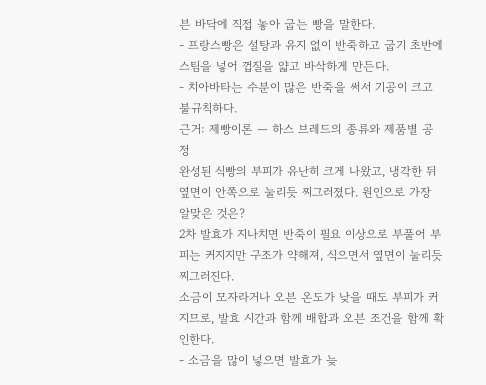븐 바닥에 직접 놓아 굽는 빵을 말한다.
- 프랑스빵은 설탕과 유지 없이 반죽하고 굽기 초반에 스팀을 넣어 껍질을 얇고 바삭하게 만든다.
- 치아바타는 수분이 많은 반죽을 써서 기공이 크고 불규칙하다.
근거: 제빵이론 — 하스 브레드의 종류와 제품별 공정
완성된 식빵의 부피가 유난히 크게 나왔고, 냉각한 뒤 옆면이 안쪽으로 눌리듯 찌그러졌다. 원인으로 가장 알맞은 것은?
2차 발효가 지나치면 반죽이 필요 이상으로 부풀어 부피는 커지지만 구조가 약해져, 식으면서 옆면이 눌리듯 찌그러진다.
소금이 모자라거나 오븐 온도가 낮을 때도 부피가 커지므로, 발효 시간과 함께 배합과 오븐 조건을 함께 확인한다.
- 소금을 많이 넣으면 발효가 늦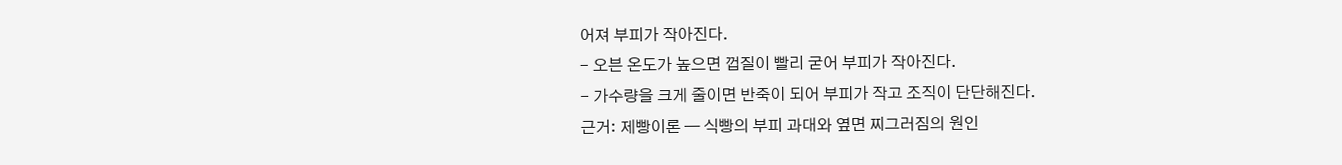어져 부피가 작아진다.
- 오븐 온도가 높으면 껍질이 빨리 굳어 부피가 작아진다.
- 가수량을 크게 줄이면 반죽이 되어 부피가 작고 조직이 단단해진다.
근거: 제빵이론 — 식빵의 부피 과대와 옆면 찌그러짐의 원인